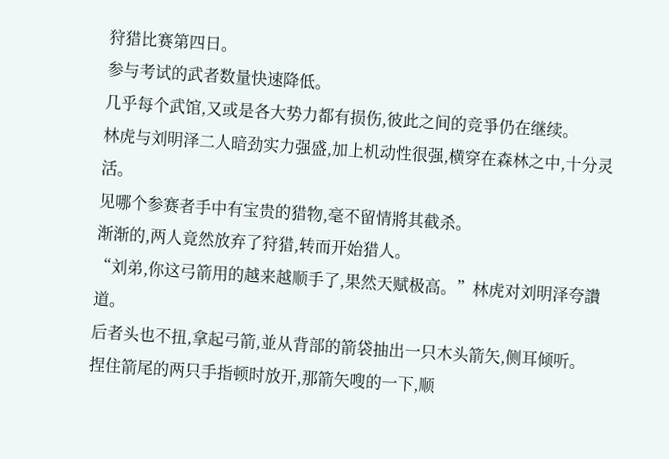狩猎比赛第四日。
参与考试的武者数量快速降低。
几乎每个武馆,又或是各大势力都有损伤,彼此之间的竞爭仍在继续。
林虎与刘明泽二人暗劲实力强盛,加上机动性很强,横穿在森林之中,十分灵活。
见哪个参赛者手中有宝贵的猎物,毫不留情將其截杀。
渐渐的,两人竟然放弃了狩猎,转而开始猎人。
“刘弟,你这弓箭用的越来越顺手了,果然天赋极高。”林虎对刘明泽夸讚道。
后者头也不扭,拿起弓箭,並从背部的箭袋抽出一只木头箭矢,侧耳倾听。
捏住箭尾的两只手指顿时放开,那箭矢嗖的一下,顺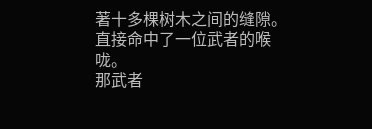著十多棵树木之间的缝隙。
直接命中了一位武者的喉咙。
那武者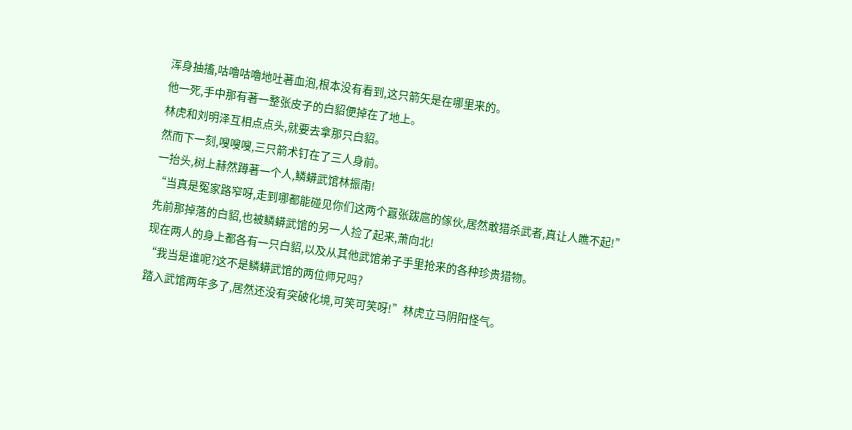浑身抽搐,咕嚕咕嚕地吐著血泡,根本没有看到,这只箭矢是在哪里来的。
他一死,手中那有著一整张皮子的白貂便掉在了地上。
林虎和刘明泽互相点点头,就要去拿那只白貂。
然而下一刻,嗖嗖嗖,三只箭术钉在了三人身前。
一抬头,树上赫然蹲著一个人,鳞蟒武馆林振南!
“当真是冤家路窄呀,走到哪都能碰见你们这两个囂张跋扈的傢伙,居然敢猎杀武者,真让人瞧不起!”
先前那掉落的白貂,也被鳞蟒武馆的另一人捡了起来,萧向北!
现在两人的身上都各有一只白貂,以及从其他武馆弟子手里抢来的各种珍贵猎物。
“我当是谁呢?这不是鳞蟒武馆的两位师兄吗?
踏入武馆两年多了,居然还没有突破化境,可笑可笑呀!”林虎立马阴阳怪气。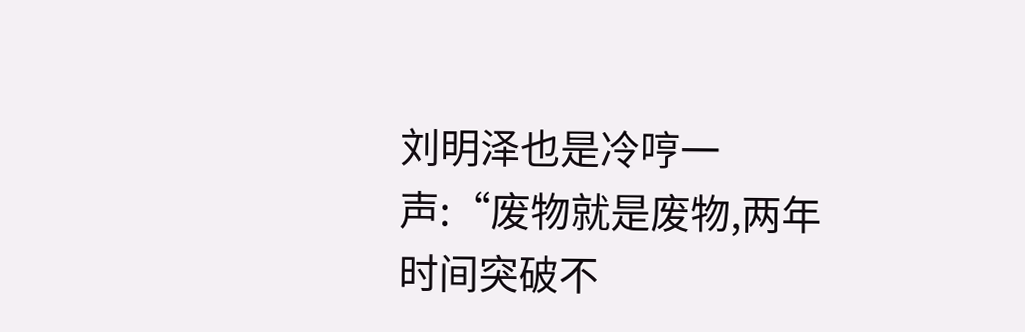刘明泽也是冷哼一声:“废物就是废物,两年时间突破不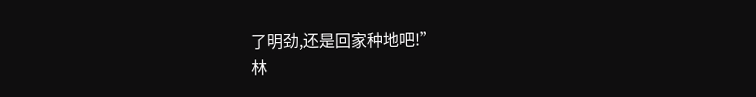了明劲,还是回家种地吧!”
林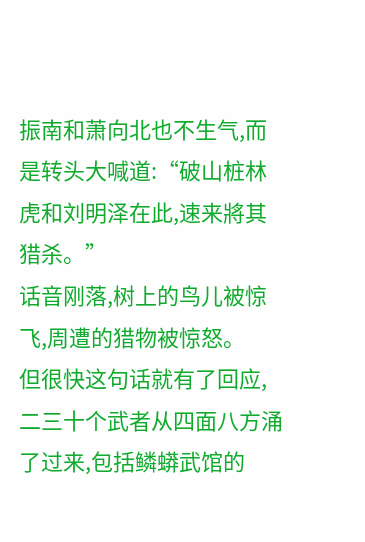振南和萧向北也不生气,而是转头大喊道:“破山桩林虎和刘明泽在此,速来將其猎杀。”
话音刚落,树上的鸟儿被惊飞,周遭的猎物被惊怒。
但很快这句话就有了回应,二三十个武者从四面八方涌了过来,包括鳞蟒武馆的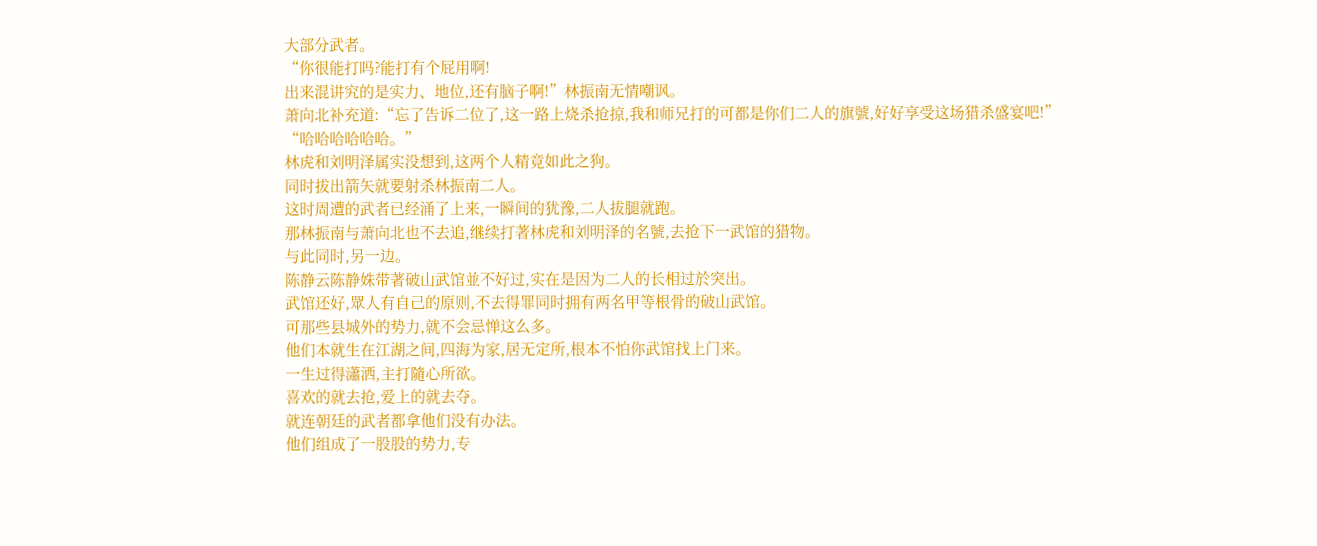大部分武者。
“你很能打吗?能打有个屁用啊!
出来混讲究的是实力、地位,还有脑子啊!”林振南无情嘲讽。
萧向北补充道:“忘了告诉二位了,这一路上烧杀抢掠,我和师兄打的可都是你们二人的旗號,好好享受这场猎杀盛宴吧!”
“哈哈哈哈哈哈。”
林虎和刘明泽属实没想到,这两个人精竟如此之狗。
同时拔出箭矢就要射杀林振南二人。
这时周遭的武者已经涌了上来,一瞬间的犹豫,二人拔腿就跑。
那林振南与萧向北也不去追,继续打著林虎和刘明泽的名號,去抢下一武馆的猎物。
与此同时,另一边。
陈静云陈静姝带著破山武馆並不好过,实在是因为二人的长相过於突出。
武馆还好,眾人有自己的原则,不去得罪同时拥有两名甲等根骨的破山武馆。
可那些县城外的势力,就不会忌惮这么多。
他们本就生在江湖之间,四海为家,居无定所,根本不怕你武馆找上门来。
一生过得瀟洒,主打隨心所欲。
喜欢的就去抢,爱上的就去夺。
就连朝廷的武者都拿他们没有办法。
他们组成了一股股的势力,专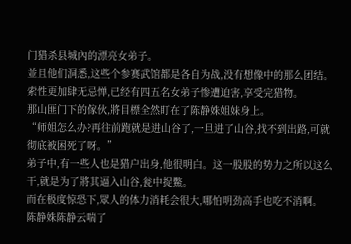门猎杀县城內的漂亮女弟子。
並且他们洞悉,这些个参赛武馆都是各自为战,没有想像中的那么团结。
索性更加肆无忌惮,已经有四五名女弟子惨遭迫害,享受完猎物。
那山匪门下的傢伙,將目標全然盯在了陈静姝姐妹身上。
“师姐怎么办?再往前跑就是进山谷了,一旦进了山谷,找不到出路,可就彻底被困死了呀。”
弟子中,有一些人也是猎户出身,他很明白。这一股股的势力之所以这么干,就是为了將其逼入山谷,瓮中捉鱉。
而在极度惊恐下,眾人的体力消耗会很大,哪怕明劲高手也吃不消啊。
陈静姝陈静云喘了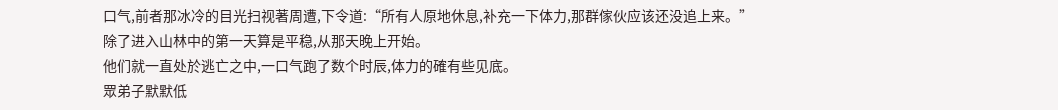口气,前者那冰冷的目光扫视著周遭,下令道:“所有人原地休息,补充一下体力,那群傢伙应该还没追上来。”
除了进入山林中的第一天算是平稳,从那天晚上开始。
他们就一直处於逃亡之中,一口气跑了数个时辰,体力的確有些见底。
眾弟子默默低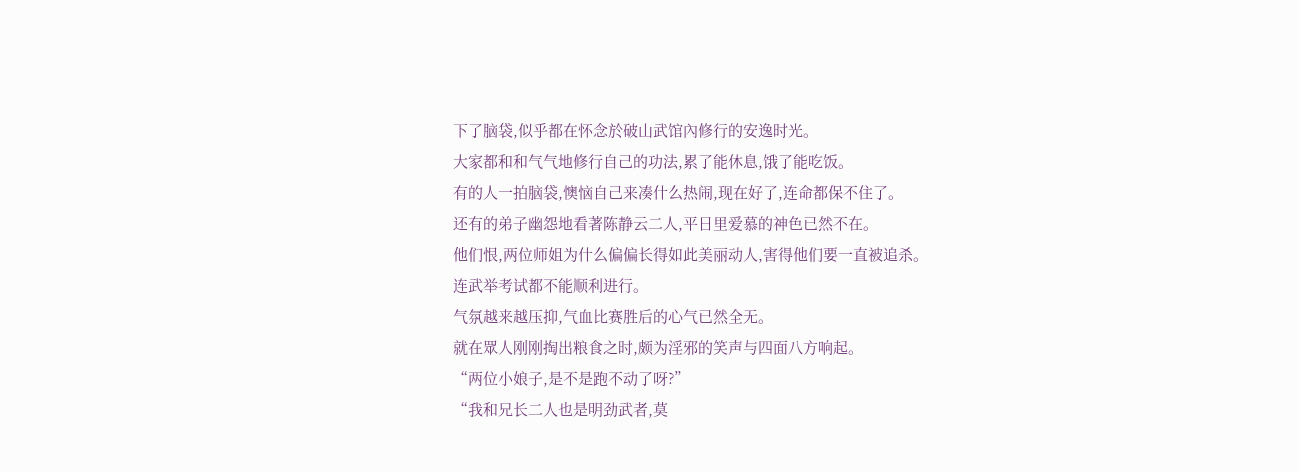下了脑袋,似乎都在怀念於破山武馆內修行的安逸时光。
大家都和和气气地修行自己的功法,累了能休息,饿了能吃饭。
有的人一拍脑袋,懊恼自己来凑什么热闹,现在好了,连命都保不住了。
还有的弟子幽怨地看著陈静云二人,平日里爱慕的神色已然不在。
他们恨,两位师姐为什么偏偏长得如此美丽动人,害得他们要一直被追杀。
连武举考试都不能顺利进行。
气氛越来越压抑,气血比赛胜后的心气已然全无。
就在眾人刚刚掏出粮食之时,颇为淫邪的笑声与四面八方响起。
“两位小娘子,是不是跑不动了呀?”
“我和兄长二人也是明劲武者,莫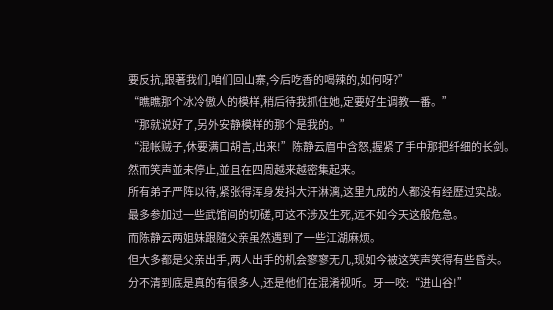要反抗,跟著我们,咱们回山寨,今后吃香的喝辣的,如何呀?”
“瞧瞧那个冰冷傲人的模样,稍后待我抓住她,定要好生调教一番。”
“那就说好了,另外安静模样的那个是我的。”
“混帐贼子,休要满口胡言,出来!”陈静云眉中含怒,握紧了手中那把纤细的长剑。
然而笑声並未停止,並且在四周越来越密集起来。
所有弟子严阵以待,紧张得浑身发抖大汗淋漓,这里九成的人都没有经歷过实战。
最多参加过一些武馆间的切磋,可这不涉及生死,远不如今天这般危急。
而陈静云两姐妹跟隨父亲虽然遇到了一些江湖麻烦。
但大多都是父亲出手,两人出手的机会寥寥无几,现如今被这笑声笑得有些昏头。
分不清到底是真的有很多人,还是他们在混淆视听。牙一咬:“进山谷!”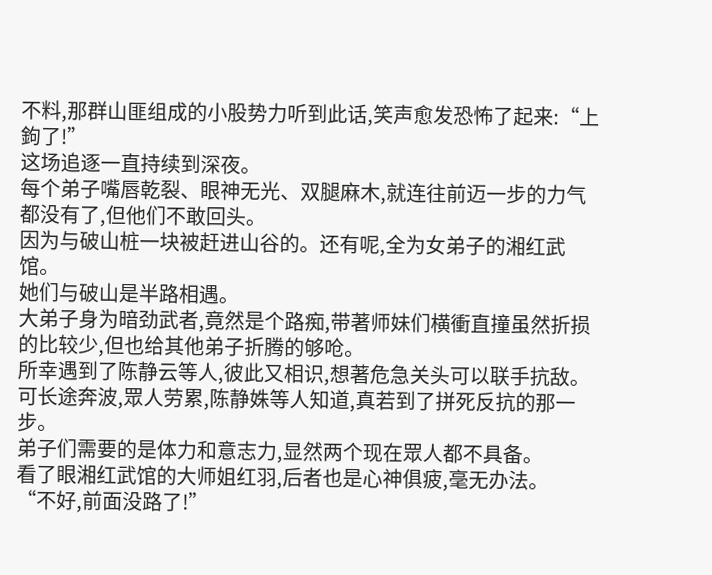不料,那群山匪组成的小股势力听到此话,笑声愈发恐怖了起来:“上鉤了!”
这场追逐一直持续到深夜。
每个弟子嘴唇乾裂、眼神无光、双腿麻木,就连往前迈一步的力气都没有了,但他们不敢回头。
因为与破山桩一块被赶进山谷的。还有呢,全为女弟子的湘红武馆。
她们与破山是半路相遇。
大弟子身为暗劲武者,竟然是个路痴,带著师妹们横衝直撞虽然折损的比较少,但也给其他弟子折腾的够呛。
所幸遇到了陈静云等人,彼此又相识,想著危急关头可以联手抗敌。
可长途奔波,眾人劳累,陈静姝等人知道,真若到了拼死反抗的那一步。
弟子们需要的是体力和意志力,显然两个现在眾人都不具备。
看了眼湘红武馆的大师姐红羽,后者也是心神俱疲,毫无办法。
“不好,前面没路了!”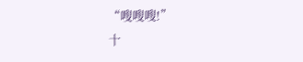“嗖嗖嗖!”
十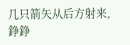几只箭矢从后方射来,錚錚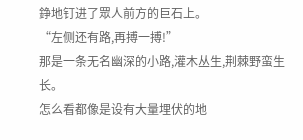錚地钉进了眾人前方的巨石上。
“左侧还有路,再搏一搏!”
那是一条无名幽深的小路,灌木丛生,荆棘野蛮生长。
怎么看都像是设有大量埋伏的地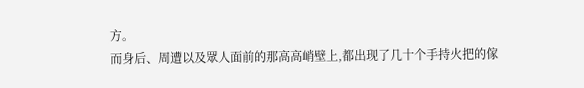方。
而身后、周遭以及眾人面前的那高高峭壁上,都出现了几十个手持火把的傢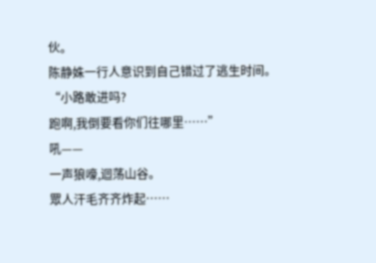伙。
陈静姝一行人意识到自己错过了逃生时间。
“小路敢进吗?
跑啊,我倒要看你们往哪里……”
吼——
一声狼嚎,迴荡山谷。
眾人汗毛齐齐炸起……